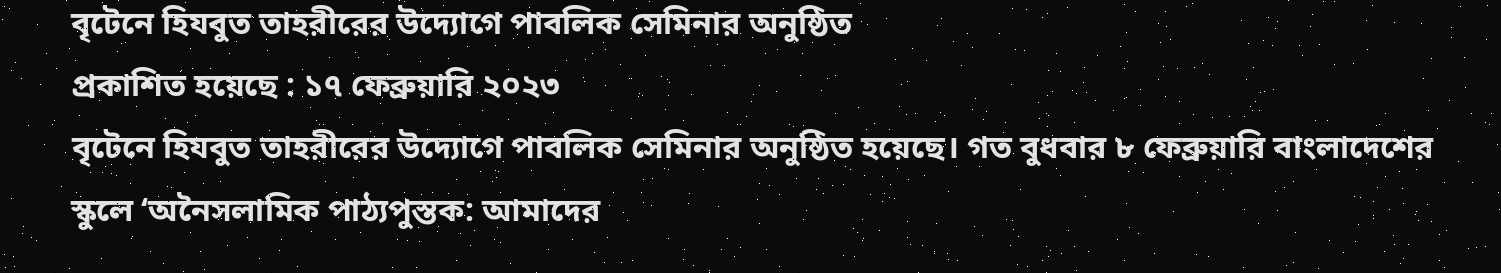বৃটেনে হিযবুত তাহরীরের উদ্যোগে পাবলিক সেমিনার অনুষ্ঠিত
প্রকাশিত হয়েছে : ১৭ ফেব্রুয়ারি ২০২৩
বৃটেনে হিযবুত তাহরীরের উদ্যোগে পাবলিক সেমিনার অনুষ্ঠিত হয়েছে। গত বুধবার ৮ ফেব্রুয়ারি বাংলাদেশের স্কুলে ‘অনৈসলামিক পাঠ্যপুস্তক: আমাদের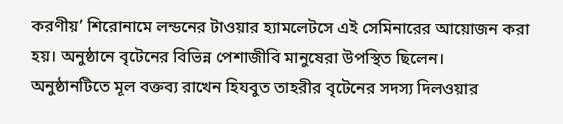করণীয়’ শিরোনামে লন্ডনের টাওয়ার হ্যামলেটসে এই সেমিনারের আয়োজন করা হয়। অনুষ্ঠানে বৃটেনের বিভিন্ন পেশাজীবি মানুষেরা উপস্থিত ছিলেন।
অনুষ্ঠানটিতে মূল বক্তব্য রাখেন হিযবুত তাহরীর বৃটেনের সদস্য দিলওয়ার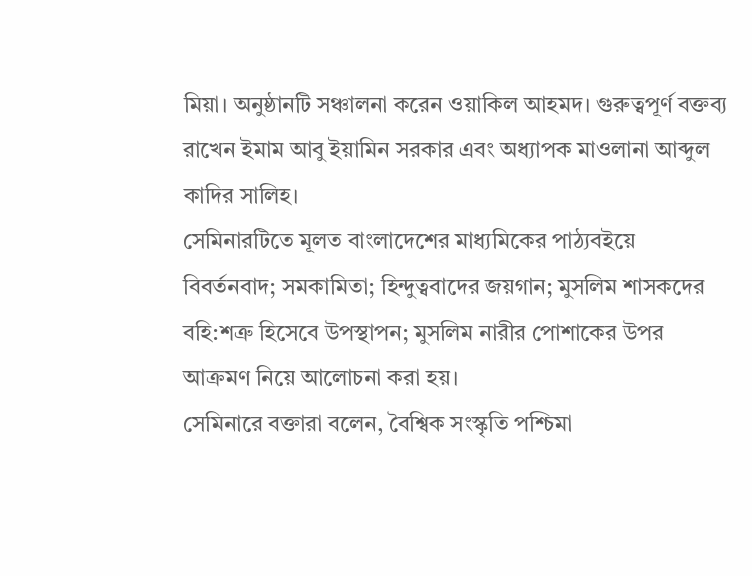মিয়া। অনুষ্ঠানটি সঞ্চালনা করেন ওয়াকিল আহমদ। গুরুত্বপূর্ণ বক্তব্য রাখেন ইমাম আবু ইয়ামিন সরকার এবং অধ্যাপক মাওলানা আব্দুল কাদির সালিহ।
সেমিনারটিতে মূলত বাংলাদেশের মাধ্যমিকের পাঠ্যবইয়ে বিবর্তনবাদ; সমকামিতা; হিন্দুত্ববাদের জয়গান; মুসলিম শাসকদের বহি:শত্রু হিসেবে উপস্থাপন; মুসলিম নারীর পোশাকের উপর আক্রমণ নিয়ে আলোচনা করা হয়।
সেমিনারে বক্তারা বলেন, বৈশ্বিক সংস্কৃতি পশ্চিমা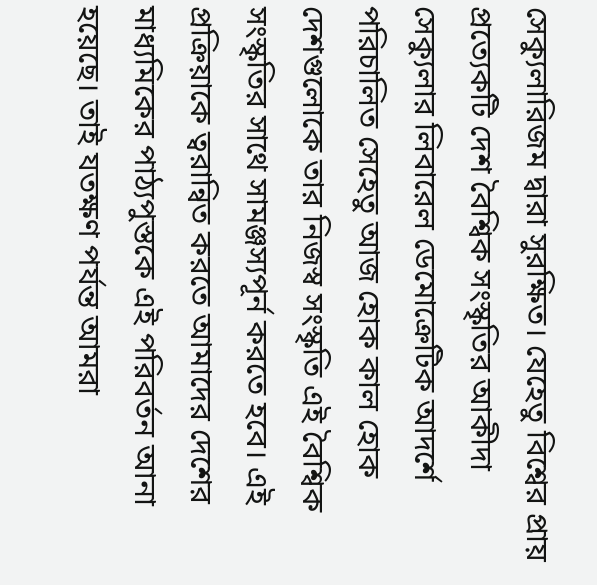সেক্যুলারিজম দ্বারা সুরক্ষিত। যেহেতু বিশ্বের প্রায় প্রত্যেকটি দেশ বৈশ্বিক সংস্কৃতির আকীদা সেক্যুলার লিবারেল ডেমোক্রেটিক আদর্শে পরিচালিত সেহেতু আজ হোক কাল হোক দেশগুলোকে তার নিজস্ব সংস্কৃতি এই বৈশ্বিক সংস্কৃতির সাথে সামঞ্জস্যপূর্ন করতে হবে। এই প্রক্রিয়াকে ত্বরান্বিত করতে আমাদের দেশের মাধ্যমিকের পাঠ্যপুস্তকে এই পরিবর্তন আনা হয়েছে। তাই যতক্ষণ পর্যন্ত আমরা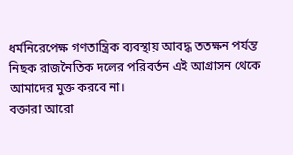ধর্মনিরেপেক্ষ গণতান্ত্রিক ব্যবস্থায় আবদ্ধ ততক্ষন পর্যন্ত নিছক রাজনৈতিক দলের পরিবর্তন এই আগ্রাসন থেকে আমাদের মুক্ত করবে না।
বক্তারা আরো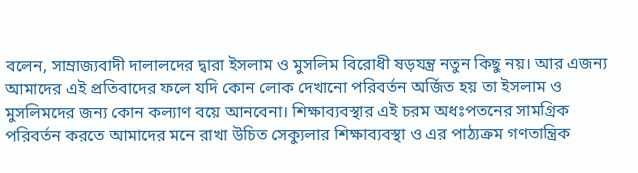বলেন, সাম্রাজ্যবাদী দালালদের দ্বারা ইসলাম ও মুসলিম বিরোধী ষড়যন্ত্র নতুন কিছু নয়। আর এজন্য আমাদের এই প্রতিবাদের ফলে যদি কোন লোক দেখানো পরিবর্তন অর্জিত হয় তা ইসলাম ও মুসলিমদের জন্য কোন কল্যাণ বয়ে আনবেনা। শিক্ষাব্যবস্থার এই চরম অধঃপতনের সামগ্রিক পরিবর্তন করতে আমাদের মনে রাখা উচিত সেক্যুলার শিক্ষাব্যবস্থা ও এর পাঠ্যক্রম গণতান্ত্রিক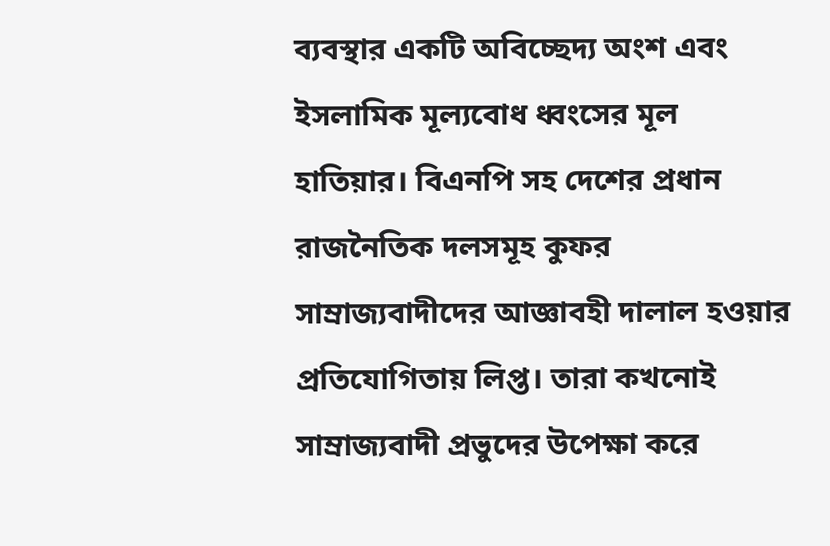ব্যবস্থার একটি অবিচ্ছেদ্য অংশ এবং ইসলামিক মূল্যবোধ ধ্বংসের মূল হাতিয়ার। বিএনপি সহ দেশের প্রধান রাজনৈতিক দলসমূহ কুফর সাম্রাজ্যবাদীদের আজ্ঞাবহী দালাল হওয়ার প্রতিযোগিতায় লিপ্ত। তারা কখনোই সাম্রাজ্যবাদী প্রভুদের উপেক্ষা করে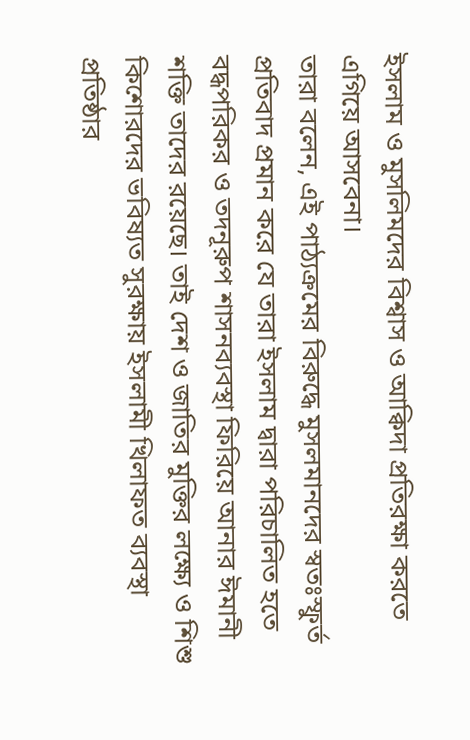ইসলাম ও মুসলিমদের বিশ্বাস ও আক্বিদা প্রতিরক্ষা করতে এগিয়ে আসবেনা।
তারা বলেন, এই পাঠ্যক্রমের বিরুদ্ধে মুসলমানদের স্বতঃস্ফুর্ত প্রতিবাদ প্রমান করে যে তারা ইসলাম দ্বারা পরিচালিত হতে বদ্ধপরিকর ও তদনূরুপ শাসনব্যবস্থা ফিরিয়ে আনার ঈমানী শক্তি তাদের রয়েছে। তাই দেশ ও জাতির মুক্তির লক্ষ্যে ও শিশু কিশোরদের ভবিষ্যত সুরক্ষায় ইসলামী খিলাফত ব্যবস্থা প্রতিষ্ঠার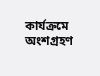কার্যক্রমে অংশগ্রহণ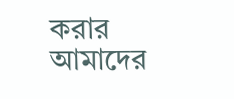করার আমাদের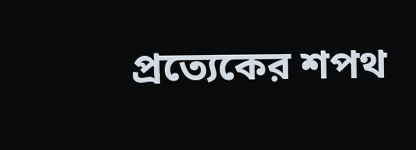প্রত্যেকের শপথ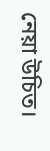নেয়া উচিত।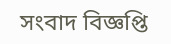সংবাদ বিজ্ঞপ্তি